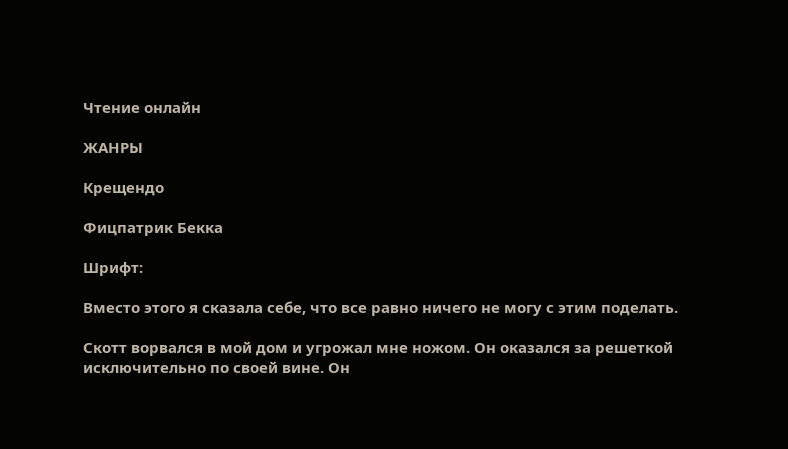Чтение онлайн

ЖАНРЫ

Крещендо

Фицпатрик Бекка

Шрифт:

Вместо этого я сказала себе, что все равно ничего не могу с этим поделать.

Скотт ворвался в мой дом и угрожал мне ножом. Он оказался за решеткой исключительно по своей вине. Он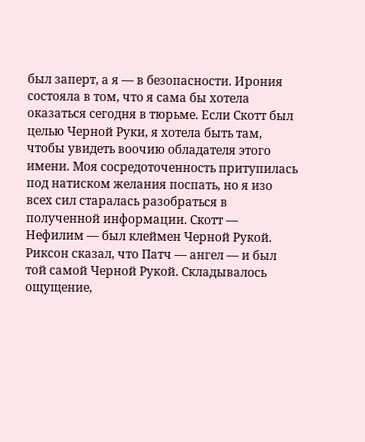был заперт, а я — в безопасности. Ирония состояла в том, что я сама бы хотела оказаться сегодня в тюрьме. Если Скотт был целью Черной Руки, я хотела быть там, чтобы увидеть воочию обладателя этого имени. Моя сосредоточенность притупилась под натиском желания поспать, но я изо всех сил старалась разобраться в полученной информации. Скотт — Нефилим — был клеймен Черной Рукой. Риксон сказал, что Патч — ангел — и был той самой Черной Рукой. Складывалось ощущение,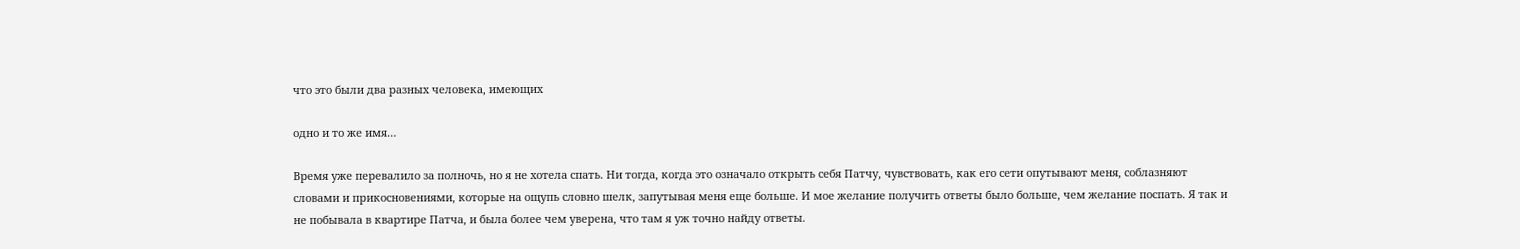что это были два разных человека, имеющих

одно и то же имя…

Время уже перевалило за полночь, но я не хотела спать. Ни тогда, когда это означало открыть себя Патчу, чувствовать, как его сети опутывают меня, соблазняют словами и прикосновениями, которые на ощупь словно шелк, запутывая меня еще больше. И мое желание получить ответы было больше, чем желание поспать. Я так и не побывала в квартире Патча, и была более чем уверена, что там я уж точно найду ответы.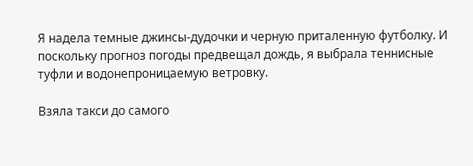Я надела темные джинсы-дудочки и черную приталенную футболку. И поскольку прогноз погоды предвещал дождь, я выбрала теннисные туфли и водонепроницаемую ветровку.

Взяла такси до самого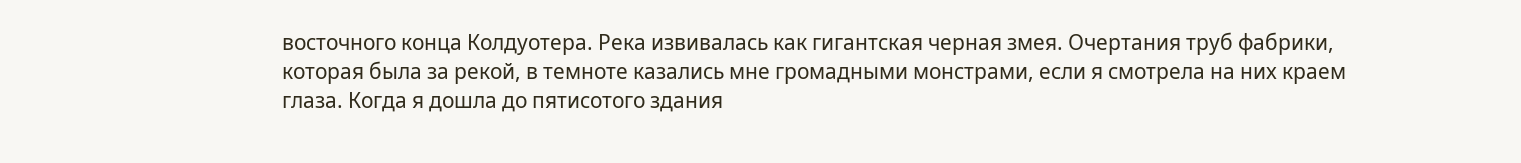восточного конца Колдуотера. Река извивалась как гигантская черная змея. Очертания труб фабрики, которая была за рекой, в темноте казались мне громадными монстрами, если я смотрела на них краем глаза. Когда я дошла до пятисотого здания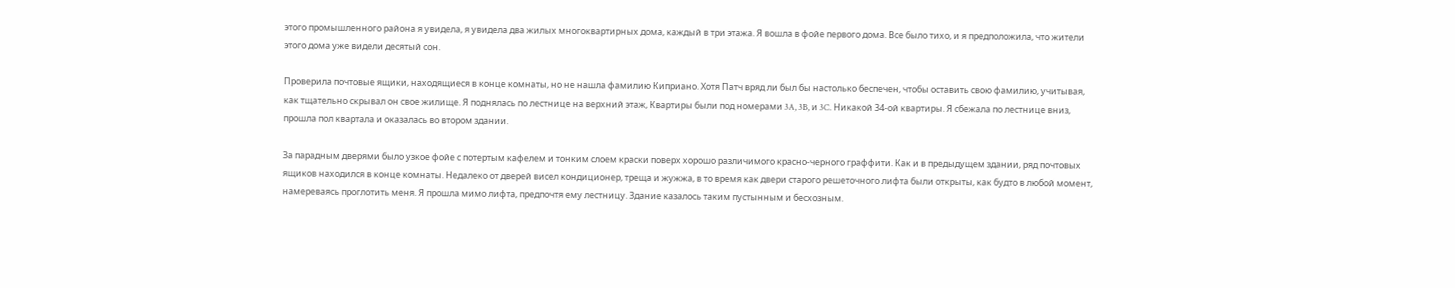этого промышленного района я увидела, я увидела два жилых многоквартирных дома, каждый в три этажа. Я вошла в фойе первого дома. Все было тихо, и я предположила, что жители этого дома уже видели десятый сон.

Проверила почтовые ящики, находящиеся в конце комнаты, но не нашла фамилию Киприано. Хотя Патч вряд ли был бы настолько беспечен, чтобы оставить свою фамилию, учитывая, как тщательно скрывал он свое жилище. Я поднялась по лестнице на верхний этаж, Квартиры были под номерами 3A, 3B, и 3C. Никакой 34-ой квартиры. Я сбежала по лестнице вниз, прошла пол квартала и оказалась во втором здании.

За парадным дверями было узкое фойе с потертым кафелем и тонким слоем краски поверх хорошо различимого красно-черного граффити. Как и в предыдущем здании, ряд почтовых ящиков находился в конце комнаты. Недалеко от дверей висел кондиционер, треща и жужжа, в то время как двери старого решеточного лифта были открыты, как будто в любой момент, намереваясь проглотить меня. Я прошла мимо лифта, предпочтя ему лестницу. Здание казалось таким пустынным и бесхозным.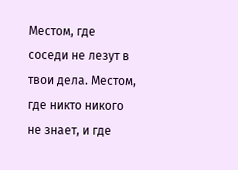Местом, где соседи не лезут в твои дела. Местом, где никто никого не знает, и где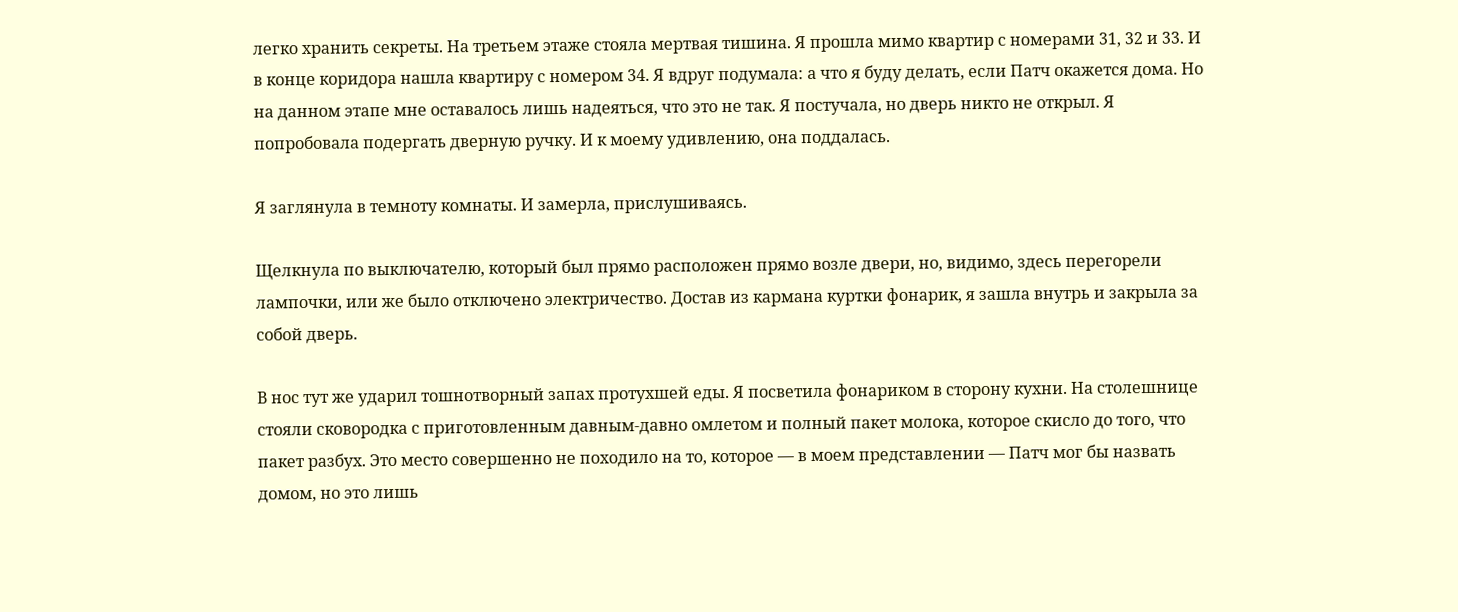легко хранить секреты. На третьем этаже стояла мертвая тишина. Я прошла мимо квартир с номерами 31, 32 и 33. И в конце коридора нашла квартиру с номером 34. Я вдруг подумала: а что я буду делать, если Патч окажется дома. Но на данном этапе мне оставалось лишь надеяться, что это не так. Я постучала, но дверь никто не открыл. Я попробовала подергать дверную ручку. И к моему удивлению, она поддалась.

Я заглянула в темноту комнаты. И замерла, прислушиваясь.

Щелкнула по выключателю, который был прямо расположен прямо возле двери, но, видимо, здесь перегорели лампочки, или же было отключено электричество. Достав из кармана куртки фонарик, я зашла внутрь и закрыла за собой дверь.

В нос тут же ударил тошнотворный запах протухшей еды. Я посветила фонариком в сторону кухни. На столешнице стояли сковородка с приготовленным давным-давно омлетом и полный пакет молока, которое скисло до того, что пакет разбух. Это место совершенно не походило на то, которое — в моем представлении — Патч мог бы назвать домом, но это лишь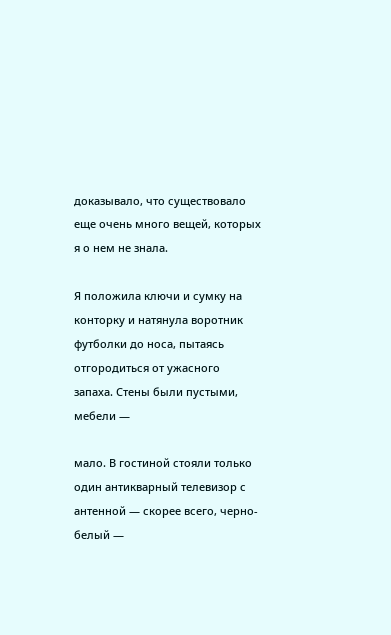доказывало, что существовало еще очень много вещей, которых я о нем не знала.

Я положила ключи и сумку на конторку и натянула воротник футболки до носа, пытаясь отгородиться от ужасного запаха. Стены были пустыми, мебели —

мало. В гостиной стояли только один антикварный телевизор с антенной — скорее всего, черно-белый —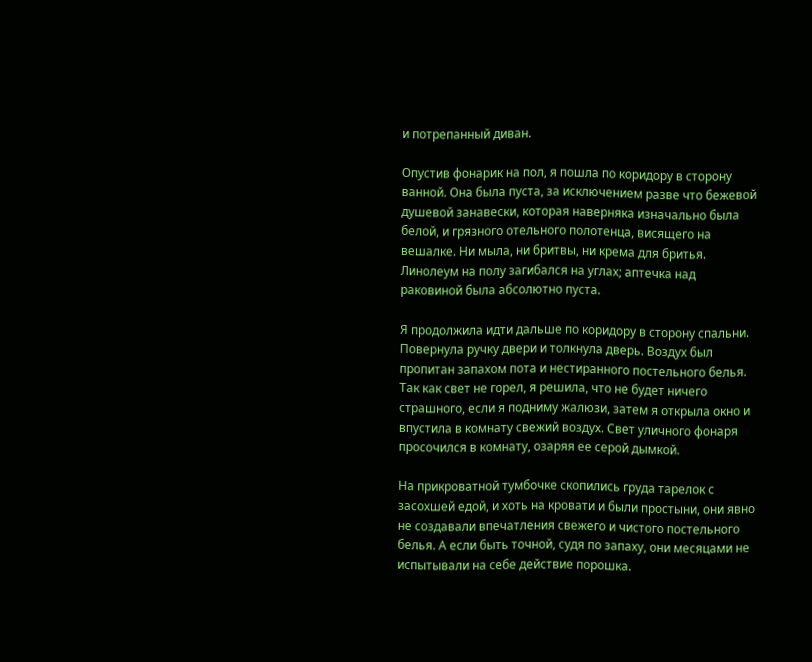и потрепанный диван.

Опустив фонарик на пол, я пошла по коридору в сторону ванной. Она была пуста, за исключением разве что бежевой душевой занавески, которая наверняка изначально была белой, и грязного отельного полотенца, висящего на вешалке. Ни мыла, ни бритвы, ни крема для бритья. Линолеум на полу загибался на углах; аптечка над раковиной была абсолютно пуста.

Я продолжила идти дальше по коридору в сторону спальни. Повернула ручку двери и толкнула дверь. Воздух был пропитан запахом пота и нестиранного постельного белья. Так как свет не горел, я решила, что не будет ничего страшного, если я подниму жалюзи, затем я открыла окно и впустила в комнату свежий воздух. Свет уличного фонаря просочился в комнату, озаряя ее серой дымкой.

На прикроватной тумбочке скопились груда тарелок с засохшей едой, и хоть на кровати и были простыни, они явно не создавали впечатления свежего и чистого постельного белья. А если быть точной, судя по запаху, они месяцами не испытывали на себе действие порошка.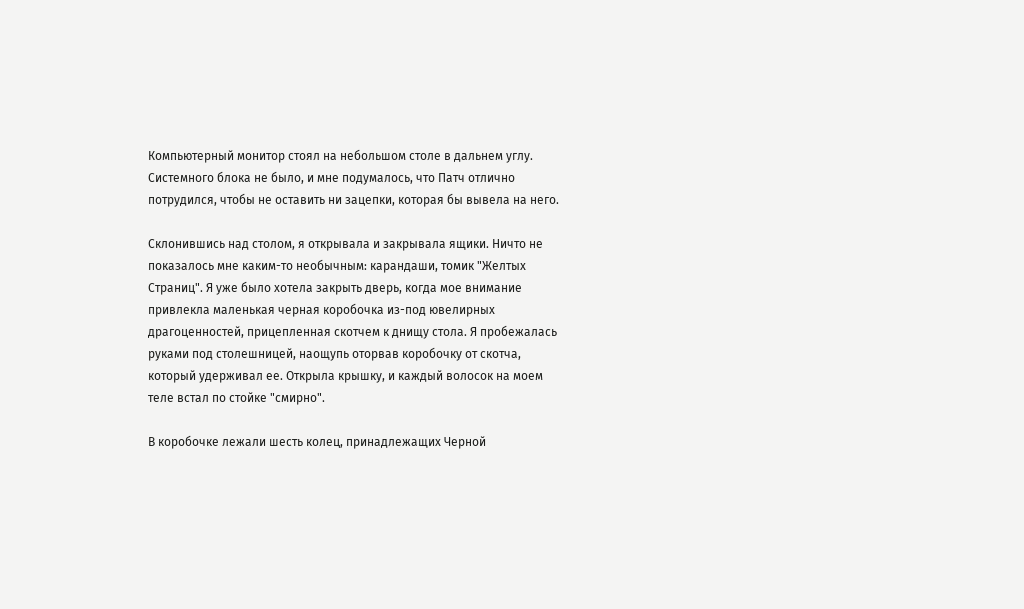Компьютерный монитор стоял на небольшом столе в дальнем углу. Системного блока не было, и мне подумалось, что Патч отлично потрудился, чтобы не оставить ни зацепки, которая бы вывела на него.

Склонившись над столом, я открывала и закрывала ящики. Ничто не показалось мне каким-то необычным: карандаши, томик "Желтых Страниц". Я уже было хотела закрыть дверь, когда мое внимание привлекла маленькая черная коробочка из-под ювелирных драгоценностей, прицепленная скотчем к днищу стола. Я пробежалась руками под столешницей, наощупь оторвав коробочку от скотча, который удерживал ее. Открыла крышку, и каждый волосок на моем теле встал по стойке "смирно".

В коробочке лежали шесть колец, принадлежащих Черной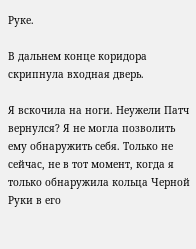Руке.

В дальнем конце коридора скрипнула входная дверь.

Я вскочила на ноги. Неужели Патч вернулся? Я не могла позволить ему обнаружить себя. Только не сейчас, не в тот момент, когда я только обнаружила кольца Черной Руки в его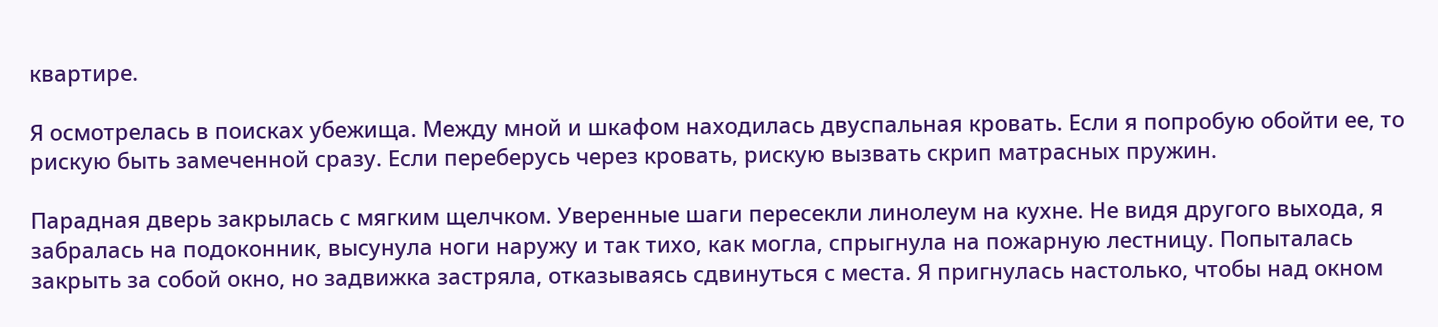квартире.

Я осмотрелась в поисках убежища. Между мной и шкафом находилась двуспальная кровать. Если я попробую обойти ее, то рискую быть замеченной сразу. Если переберусь через кровать, рискую вызвать скрип матрасных пружин.

Парадная дверь закрылась с мягким щелчком. Уверенные шаги пересекли линолеум на кухне. Не видя другого выхода, я забралась на подоконник, высунула ноги наружу и так тихо, как могла, спрыгнула на пожарную лестницу. Попыталась закрыть за собой окно, но задвижка застряла, отказываясь сдвинуться с места. Я пригнулась настолько, чтобы над окном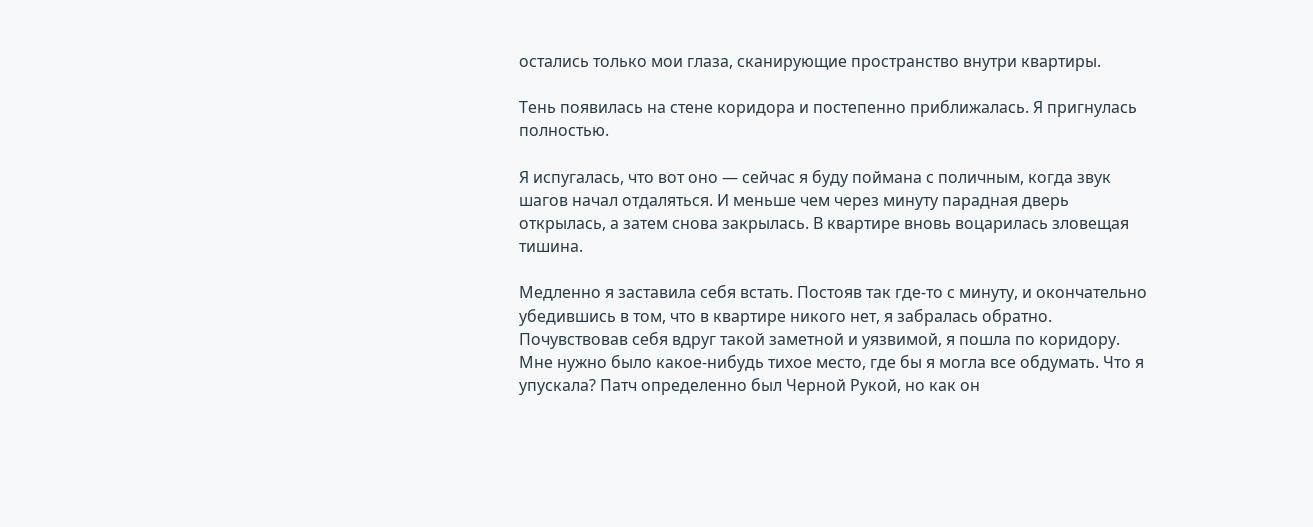остались только мои глаза, сканирующие пространство внутри квартиры.

Тень появилась на стене коридора и постепенно приближалась. Я пригнулась полностью.

Я испугалась, что вот оно — сейчас я буду поймана с поличным, когда звук шагов начал отдаляться. И меньше чем через минуту парадная дверь открылась, а затем снова закрылась. В квартире вновь воцарилась зловещая тишина.

Медленно я заставила себя встать. Постояв так где-то с минуту, и окончательно убедившись в том, что в квартире никого нет, я забралась обратно. Почувствовав себя вдруг такой заметной и уязвимой, я пошла по коридору. Мне нужно было какое-нибудь тихое место, где бы я могла все обдумать. Что я упускала? Патч определенно был Черной Рукой, но как он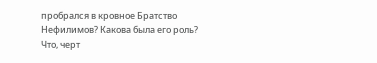пробрался в кровное Братство Нефилимов? Какова была его роль? Что, черт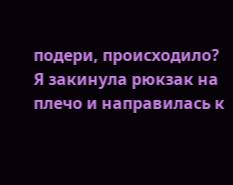подери, происходило? Я закинула рюкзак на плечо и направилась к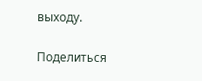выходу.

Поделиться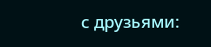с друзьями: